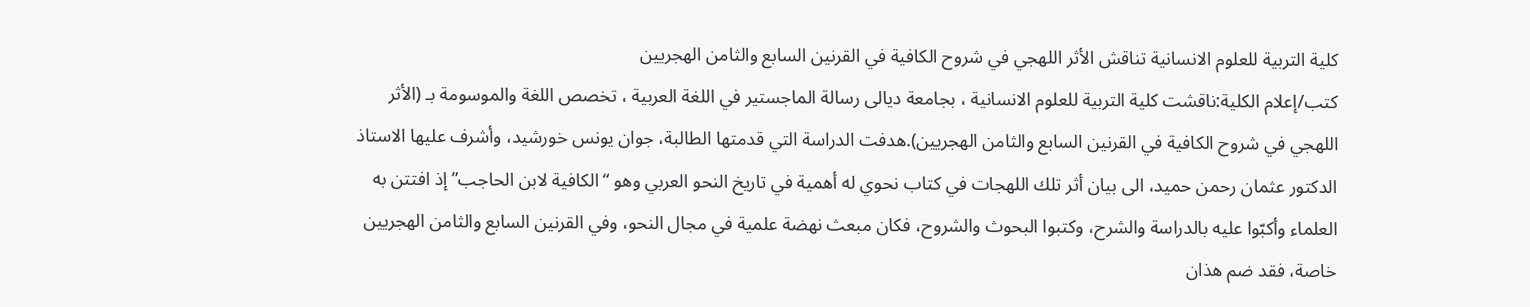كلية التربية للعلوم الانسانية تناقش الأثر اللهجي في شروح الكافية في القرنين السابع والثامن الهجريين
كتب/إعلام الكلية:ناقشت كلية التربية للعلوم الانسانية ، بجامعة ديالى رسالة الماجستير في اللغة العربية ، تخصص اللغة والموسومة بـ (الأثر اللهجي في شروح الكافية في القرنين السابع والثامن الهجريين).هدفت الدراسة التي قدمتها الطالبة، جوان يونس خورشيد، وأشرف عليها الاستاذ الدكتور عثمان رحمن حميد، الى بيان أثر تلك اللهجات في كتاب نحوي له أهمية في تاريخ النحو العربي وهو “الكافية لابن الحاجب” إذ افتتن به العلماء وأكبّوا عليه بالدراسة والشرح، وكتبوا البحوث والشروح، فكان مبعث نهضة علمية في مجال النحو، وفي القرنين السابع والثامن الهجريين خاصة، فقد ضم هذان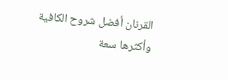القرنان أفضل شروح الكافية وأكثرها سعة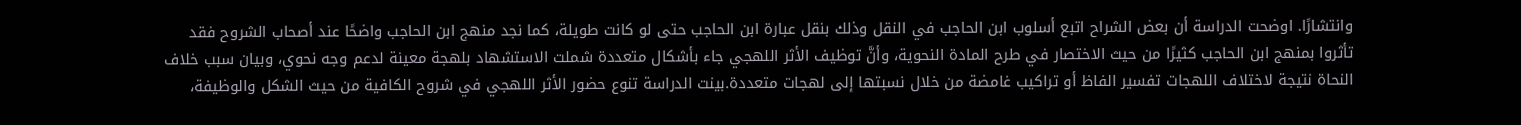وانتشارًا. اوضحت الدراسة أن بعض الشراح اتبع أسلوب ابن الحاجب في النقل وذلك بنقل عبارة ابن الحاجب حتى لو كانت طويلة، كما نجد منهج ابن الحاجب واضحًا عند أصحاب الشروح فقد تأثروا بمنهج ابن الحاجب كثيرًا من حيث الاختصار في طرح المادة النحوية، وأنَّ توظيف الأثر اللهجي جاء بأشكال متعددة شملت الاستشهاد بلهجة معينة لدعم وجه نحوي، وبيان سبب خلاف النحاة نتيجة لاختلاف اللهجات تفسير الفاظ أو تراكيب غامضة من خلال نسبتها إلى لهجات متعددة.بينت الدراسة تنوع حضور الأثر اللهجي في شروح الكافية من حيث الشكل والوظيفة،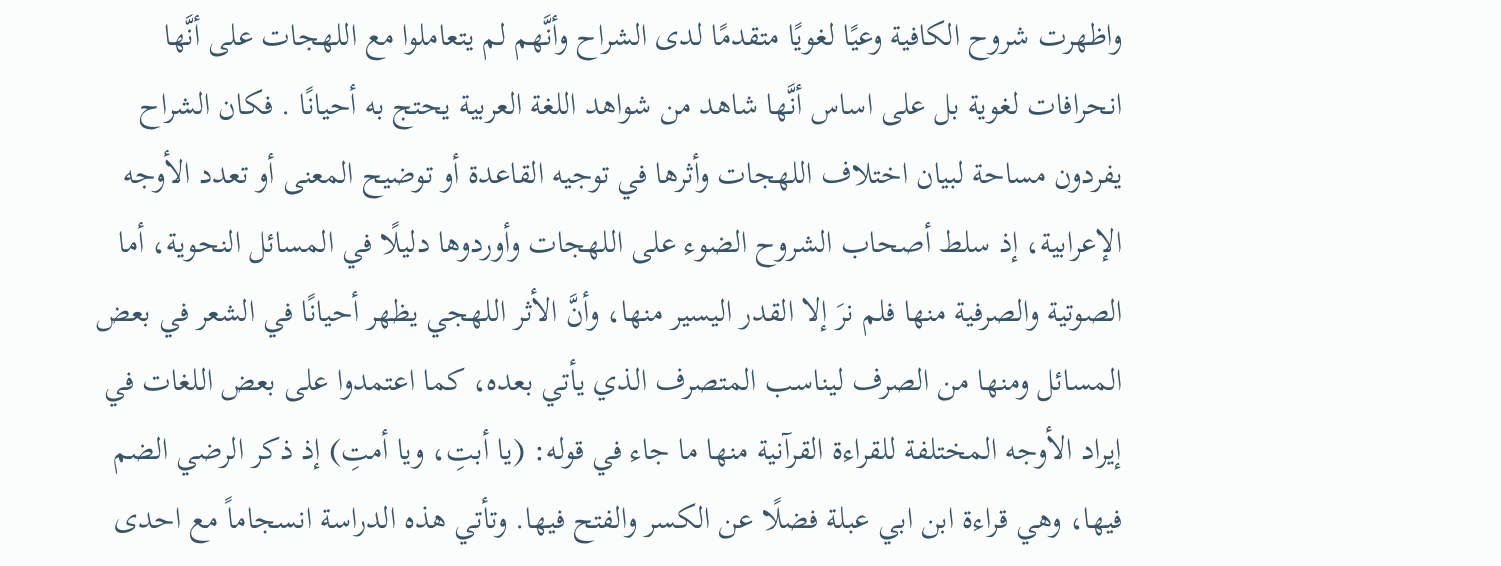واظهرت شروح الكافية وعيًا لغويًا متقدمًا لدى الشراح وأنَّهم لم يتعاملوا مع اللهجات على أنَّها انحرافات لغوية بل على اساس أنَّها شاهد من شواهد اللغة العربية يحتج به أحيانًا . فكان الشراح يفردون مساحة لبيان اختلاف اللهجات وأثرها في توجيه القاعدة أو توضيح المعنى أو تعدد الأوجه الإعرابية، إذ سلط أصحاب الشروح الضوء على اللهجات وأوردوها دليلًا في المسائل النحوية، أما الصوتية والصرفية منها فلم نرَ إلا القدر اليسير منها، وأنَّ الأثر اللهجي يظهر أحيانًا في الشعر في بعض المسائل ومنها من الصرف ليناسب المتصرف الذي يأتي بعده، كما اعتمدوا على بعض اللغات في إيراد الأوجه المختلفة للقراءة القرآنية منها ما جاء في قوله: (يا أبتِ، ويا أمتِ) إذ ذكر الرضي الضم فيها، وهي قراءة ابن ابي عبلة فضلًا عن الكسر والفتح فيها. وتأتي هذه الدراسة انسجاماً مع احدى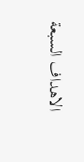الاهداف السبعة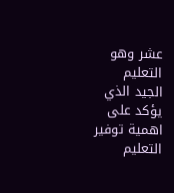عشر وهو التعليم الجيد الذي يؤكد على اهمية توفير التعليم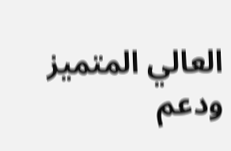العالي المتميز ودعم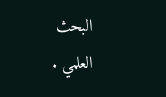البحث العلمي .